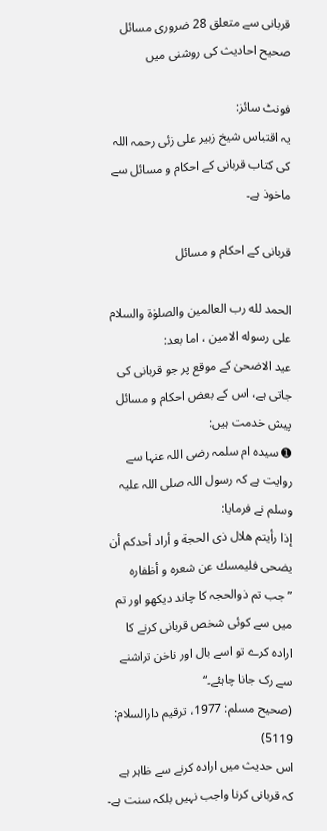قربانی سے متعلق 28 ضروری مسائل صحیح احادیث کی روشنی میں

فونٹ سائز:
یہ اقتباس شیخ زبیر علی زئی رحمہ اللہ کی کتاب قربانی کے احکام و مسائل سے ماخوذ ہے۔

قربانی کے احکام و مسائل

الحمد لله رب العالمين والصلوٰة والسلام على رسوله الامين ، اما بعد:
عید الاضحیٰ کے موقع پر جو قربانی کی جاتی ہے، اس کے بعض احکام و مسائل پیش خدمت ہیں:
➊ سیدہ ام سلمہ رضی اللہ عنہا سے روایت ہے کہ رسول اللہ صلی اللہ علیہ وسلم نے فرمایا:
إذا رأيتم هلال ذى الحجة و أراد أحدكم أن يضحى فليمسك عن شعره و أظفاره
”جب تم ذوالحجہ کا چاند دیکھو اور تم میں سے کوئی شخص قربانی کرنے کا ارادہ کرے تو اسے بال اور ناخن تراشنے سے رک جانا چاہئے۔“
(صحیح مسلم: 1977، ترقیم دارالسلام: 5119)
اس حدیث میں ارادہ کرنے سے ظاہر ہے کہ قربانی کرنا واجب نہیں بلکہ سنت ہے۔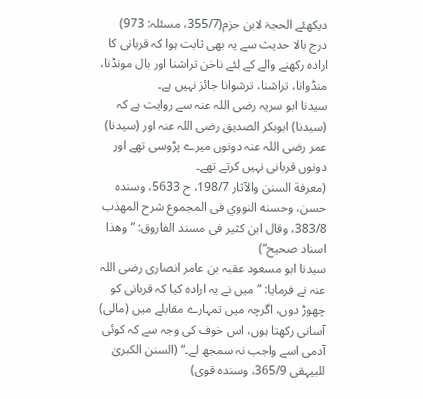دیکھئے الحجۃ لابن حزم(355/7، مسئلہ: 973)
درج بالا حدیث سے یہ بھی ثابت ہوا کہ قربانی کا ارادہ رکھنے والے کے لئے ناخن تراشنا اور بال مونڈنا، منڈوانا، تراشنا، ترشوانا جائز نہیں ہے۔
سیدنا ابو سریہ رضی اللہ عنہ سے روایت ہے کہ (سیدنا) ابوبکر الصدیق رضی اللہ عنہ اور (سیدنا) عمر رضی اللہ عنہ دونوں میرے پڑوسی تھے اور دونوں قربانی نہیں کرتے تھے۔
(معرفة السنن والآثار 198/7، ح 5633، وسنده حسن، وحسنه النووي فى المجموع شرح المهذب 383/8، وقال ابن كثير فى مسند الفاروق: ”وهذا اسناد صحيح“)
سیدنا ابو مسعود عقبہ بن عامر انصاری رضی اللہ عنہ نے فرمایا: ”میں نے یہ ارادہ کیا کہ قربانی کو چھوڑ دوں، اگرچہ میں تمہارے مقابلے میں (مالی) آسانی رکھتا ہوں، اس خوف کی وجہ سے کہ کوئی آدمی اسے واجب نہ سمجھ لے۔“ (السنن الکبریٰ للبیہقی 365/9، وسندہ قوی)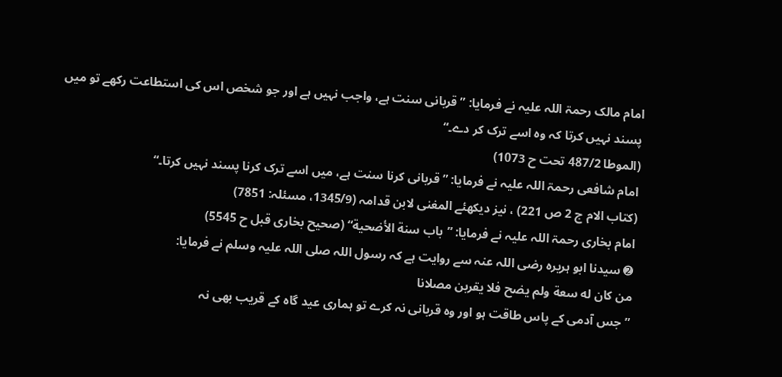امام مالک رحمۃ اللہ علیہ نے فرمایا: ”قربانی سنت ہے، واجب نہیں ہے اور جو شخص اس کی استطاعت رکھے تو میں پسند نہیں کرتا کہ وہ اسے ترک کر دے۔“
(الموطا 487/2 تحت ح 1073)
امام شافعی رحمۃ اللہ علیہ نے فرمایا: ”قربانی کرنا سنت ہے، میں اسے ترک کرنا پسند نہیں کرتا۔“
(کتاب الام ج 2 ص 221) ، نیز دیکھئے المغنی لابن قدامہ (1345/9، مسئلہ: 7851)
امام بخاری رحمۃ اللہ علیہ نے فرمایا: ”باب سنة الأضحية“ (صحیح بخاری قبل ح 5545)
➋ سیدنا ابو ہریرہ رضی اللہ عنہ سے روایت ہے کہ رسول اللہ صلی اللہ علیہ وسلم نے فرمایا:
من كان له سعة ولم يضح فلا يقربن مصلانا
”جس آدمی کے پاس طاقت ہو اور وہ قربانی نہ کرے تو ہماری عید گاہ کے قریب بھی نہ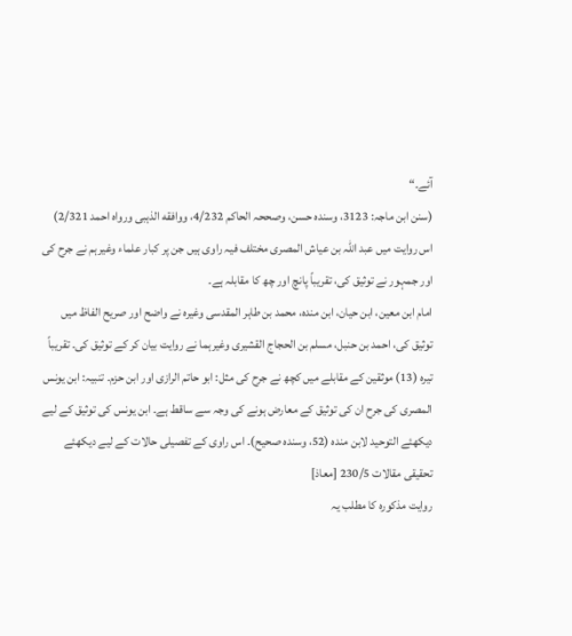آئے۔“
(سنن ابن ماجہ: 3123، وسندہ حسن، وصححہ الحاکم 4/232، ووافقه الذہبی ورواہ احمد 2/321)
اس روایت میں عبد اللہ بن عیاش المصری مختلف فیہ راوی ہیں جن پر کبار علماء وغیرہم نے جرح کی اور جمہور نے توثیق کی، تقریباً پانچ اور چھ کا مقابلہ ہے۔
امام ابن معین، ابن حیان، ابن مندہ، محمد بن طاہر المقدسی وغیرہ نے واضح اور صریح الفاظ میں توثیق کی، احمد بن حنبل، مسلم بن الحجاج القشیری وغیرہما نے روایت بیان کر کے توثیق کی۔ تقریباً تیرہ (13) موثقین کے مقابلے میں کچھ نے جرح کی مثل: ابو حاتم الرازی اور ابن حزم۔ تنبیہ: ابن یونس المصری کی جرح ان کی توثیق کے معارض ہونے کی وجہ سے ساقط ہے۔ ابن یونس کی توثیق کے لیے دیکھئے التوحید لابن مندہ (52، وسندہ صحیح)۔ اس راوی کے تفصیلی حالات کے لیے دیکھئے تحقیقی مقالات 230/5 [معاذ]
روایت مذکورہ کا مطلب یہ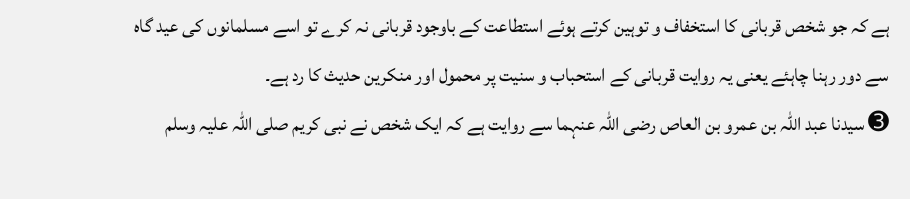ہے کہ جو شخص قربانی کا استخفاف و توہین کرتے ہوئے استطاعت کے باوجود قربانی نہ کرے تو اسے مسلمانوں کی عید گاہ سے دور رہنا چاہئے یعنی یہ روایت قربانی کے استحباب و سنیت پر محمول اور منکرین حدیث کا رد ہے۔
➌ سیدنا عبد اللہ بن عمرو بن العاص رضی اللہ عنہما سے روایت ہے کہ ایک شخص نے نبی کریم صلی اللہ علیہ وسلم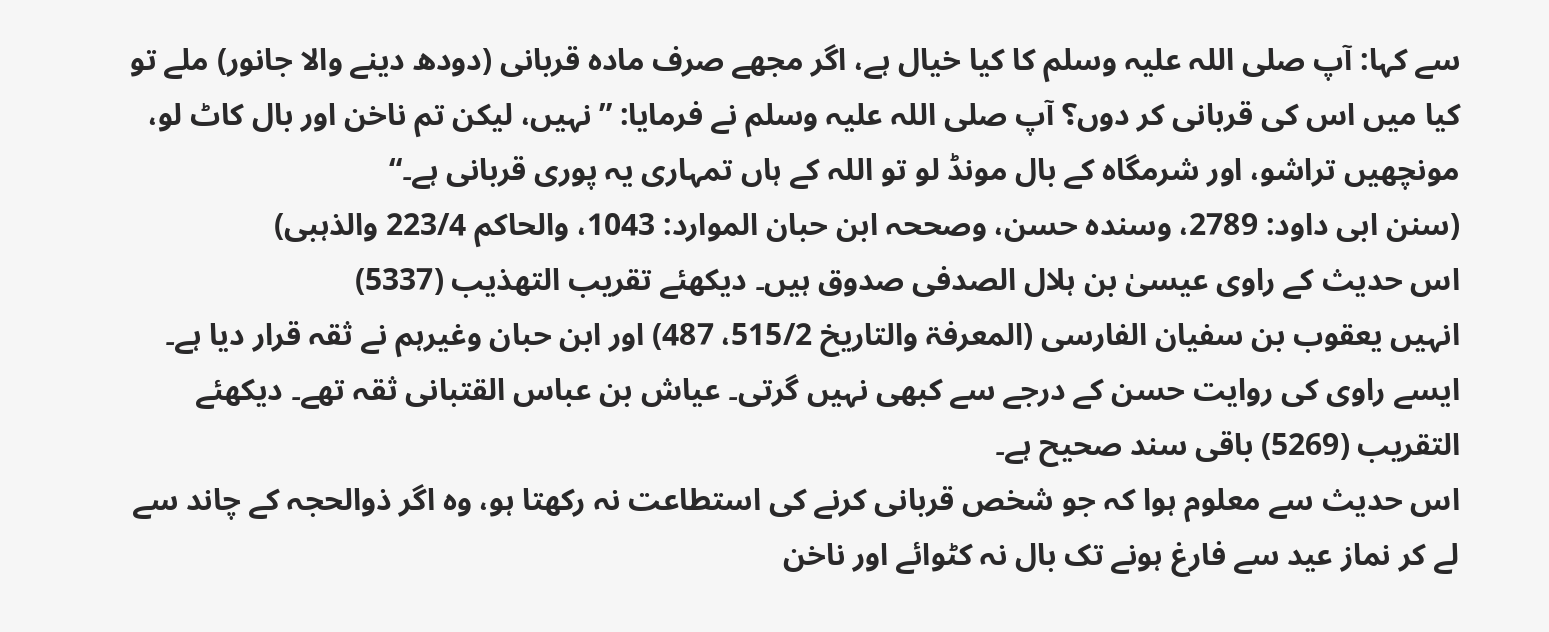سے کہا: آپ صلی اللہ علیہ وسلم کا کیا خیال ہے، اگر مجھے صرف مادہ قربانی (دودھ دینے والا جانور) ملے تو کیا میں اس کی قربانی کر دوں؟ آپ صلی اللہ علیہ وسلم نے فرمایا: ”نہیں، لیکن تم ناخن اور بال کاٹ لو، مونچھیں تراشو، اور شرمگاہ کے بال مونڈ لو تو اللہ کے ہاں تمہاری یہ پوری قربانی ہے۔“
(سنن ابی داود: 2789، وسندہ حسن، وصححہ ابن حبان الموارد: 1043، والحاکم 223/4 والذہبی)
اس حدیث کے راوی عیسیٰ بن ہلال الصدفی صدوق ہیں۔ دیکھئے تقریب التهذیب (5337)
انہیں یعقوب بن سفیان الفارسی (المعرفۃ والتاریخ 515/2، 487) اور ابن حبان وغیرہم نے ثقہ قرار دیا ہے۔ ایسے راوی کی روایت حسن کے درجے سے کبھی نہیں گرتی۔ عیاش بن عباس القتبانی ثقہ تھے۔ دیکھئے التقریب (5269) باقی سند صحیح ہے۔
اس حدیث سے معلوم ہوا کہ جو شخص قربانی کرنے کی استطاعت نہ رکھتا ہو، وہ اگر ذوالحجہ کے چاند سے لے کر نماز عید سے فارغ ہونے تک بال نہ کٹوائے اور ناخن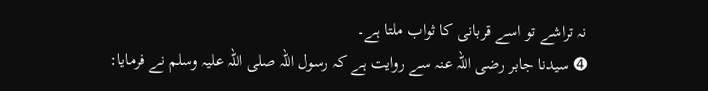نہ تراشے تو اسے قربانی کا ثواب ملتا ہے۔
➍ سیدنا جابر رضی اللہ عنہ سے روایت ہے کہ رسول اللہ صلی اللہ علیہ وسلم نے فرمایا: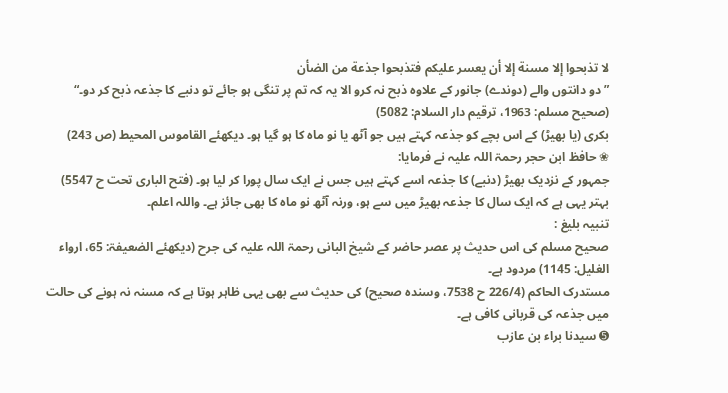لا تذبحوا إلا مسنة إلا أن يعسر عليكم فتذبحوا جذعة من الضأن
”دو دانتوں والے (دوندے) جانور کے علاوہ ذبح نہ کرو الا یہ کہ تم پر تنگی ہو جائے تو دنبے کا جذعہ ذبح کر دو۔“
(صحیح مسلم: 1963، ترقیم دار السلام: 5082)
بکری (یا بھیڑ) کے اس بچے کو جذعہ کہتے ہیں جو آٹھ یا نو ماہ کا ہو گیا ہو۔ دیکھئے القاموس المحیط (ص 243)
❀ حافظ ابن حجر رحمۃ اللہ علیہ نے فرمایا:
جمہور کے نزدیک بھیڑ (دنبے) کا جذعہ اسے کہتے ہیں جس نے ایک سال پورا کر لیا ہو۔ (فتح الباری تحت ح 5547)
بہتر یہی ہے کہ ایک سال کا جذعہ بھیڑ میں سے ہو، ورنہ آٹھ نو ماہ کا بھی جائز ہے۔ واللہ اعلم۔
تنبیہ بلیغ :
صحیح مسلم کی اس حدیث پر عصر حاضر کے شیخ البانی رحمۃ اللہ علیہ کی جرح (دیکھئے الضعیفۃ: 65، ارواء الغلیل: 1145) مردود ہے۔
مستدرک الحاکم (226/4 ح 7538، وسندہ صحیح) کی حدیث سے بھی یہی ظاہر ہوتا ہے کہ مسنہ نہ ہونے کی حالت میں جذعہ کی قربانی کافی ہے۔
➎ سیدنا براء بن عازب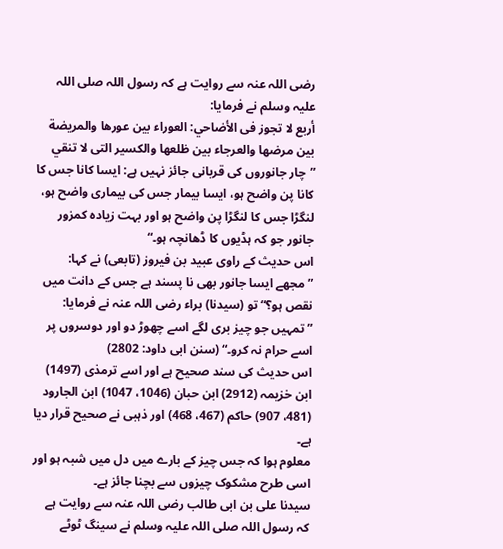رضی اللہ عنہ سے روایت ہے کہ رسول اللہ صلی اللہ علیہ وسلم نے فرمایا:
أربع لا تجوز فى الأضاحي: العوراء بين عورها والمريضة بين مرضها والعرجاء بين ظلعها والكسير التى لا تنقي
”چار جانوروں کی قربانی جائز نہیں ہے: ایسا کانا جس کا کانا پن واضح ہو، ایسا بیمار جس کی بیماری واضح ہو، لنگڑا جس کا لنگڑا پن واضح ہو اور بہت زیادہ کمزور جانور جو کہ ہڈیوں کا ڈھانچہ ہو۔“
اس حدیث کے راوی عبید بن فیروز (تابعی) نے کہا: ”مجھے ایسا جانور بھی نا پسند ہے جس کے دانت میں نقص ہو؟“ تو (سیدنا) براء رضی اللہ عنہ نے فرمایا: ”تمہیں جو چیز بری لگے اسے چھوڑ دو اور دوسروں پر اسے حرام نہ کرو۔“ (سنن ابی داود: 2802)
اس حدیث کی سند صحیح ہے اور اسے ترمذی (1497) ابن خزیمہ (2912) ابن حبان (1046، 1047) ابن الجارود (481، 907) حاکم (467، 468) اور ذہبی نے صحیح قرار دیا ہے۔
معلوم ہوا کہ جس چیز کے بارے میں دل میں شبہ ہو اور اسی طرح مشکوک چیزوں سے بچنا جائز ہے۔
سیدنا علی بن ابی طالب رضی اللہ عنہ سے روایت ہے کہ رسول اللہ صلی اللہ علیہ وسلم نے سینگ ٹوٹے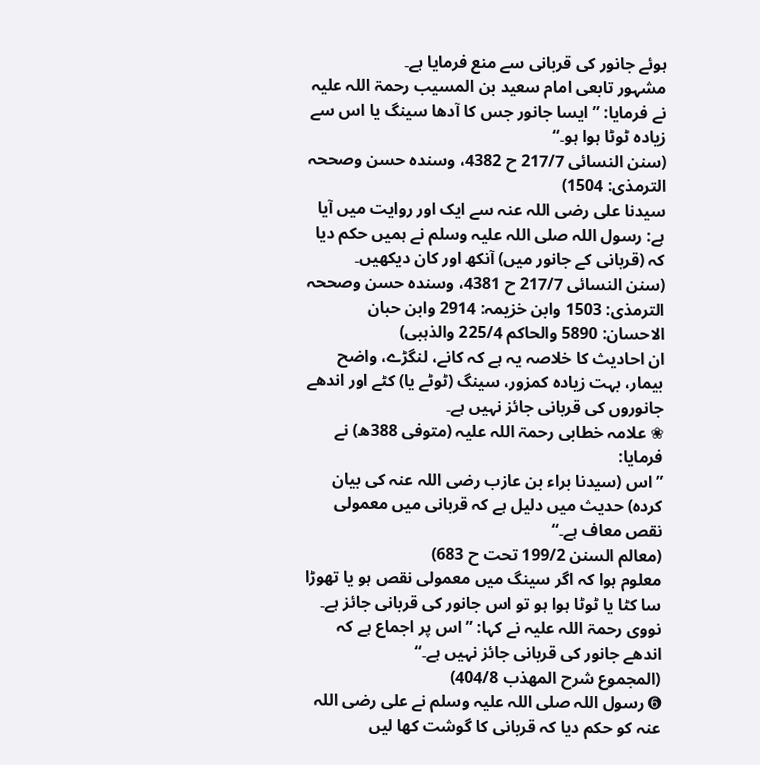ہوئے جانور کی قربانی سے منع فرمایا ہے۔
مشہور تابعی امام سعید بن المسیب رحمۃ اللہ علیہ نے فرمایا: ”ایسا جانور جس کا آدھا سینگ یا اس سے زیادہ ٹوٹا ہوا ہو۔“
(سنن النسائی 217/7 ح 4382، وسندہ حسن وصححہ الترمذی: 1504)
سیدنا علی رضی اللہ عنہ سے ایک اور روایت میں آیا ہے: رسول اللہ صلی اللہ علیہ وسلم نے ہمیں حکم دیا کہ (قربانی کے جانور میں) آنکھ اور کان دیکھیں۔
(سنن النسائی 217/7 ح 4381، وسندہ حسن وصححہ الترمذی: 1503 وابن خزیمہ: 2914 وابن حبان الاحسان: 5890 والحاکم 225/4 والذہبی)
ان احادیث کا خلاصہ یہ ہے کہ کانے، لنگڑے، واضح بیمار، بہت زیادہ کمزور، سینگ (ٹوٹے یا) کٹے اور اندھے جانوروں کی قربانی جائز نہیں ہے۔
❀ علامہ خطابی رحمۃ اللہ علیہ (متوفی 388ھ) نے فرمایا:
”اس (سیدنا براء بن عازب رضی اللہ عنہ کی بیان کردہ) حدیث میں دلیل ہے کہ قربانی میں معمولی نقص معاف ہے۔“
(معالم السنن 199/2 تحت ح 683)
معلوم ہوا کہ اگر سینگ میں معمولی نقص ہو یا تھوڑا سا کٹا یا ٹوٹا ہوا ہو تو اس جانور کی قربانی جائز ہے۔
نووی رحمۃ اللہ علیہ نے کہا: ”اس پر اجماع ہے کہ اندھے جانور کی قربانی جائز نہیں ہے۔“
(المجموع شرح المهذب 404/8)
➏ رسول اللہ صلی اللہ علیہ وسلم نے علی رضی اللہ عنہ کو حکم دیا کہ قربانی کا گوشت کھا لیں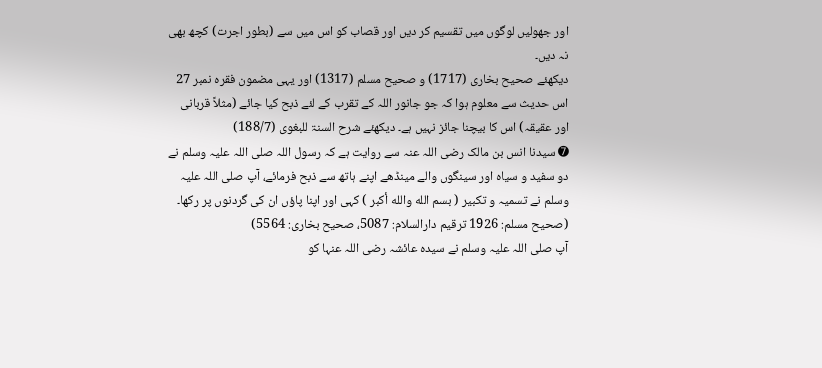اور جھولیں لوگوں میں تقسیم کر دیں اور قصاب کو اس میں سے (بطور اجرت) کچھ بھی نہ دیں۔
دیکھئے صحیح بخاری (1717) و صحیح مسلم (1317) اور یہی مضمون فقرہ نمبر 27
اس حدیث سے معلوم ہوا کہ جو جانور اللہ کے تقرب کے لئے ذبح کیا جائے (مثلاً قربانی اور عقیقہ) اس کا بیچنا جائز نہیں ہے۔ دیکھئے شرح السنۃ للبغوی (188/7)
➐ سیدنا انس بن مالک رضی اللہ عنہ سے روایت ہے کہ رسول اللہ صلی اللہ علیہ وسلم نے دو سفید و سیاہ اور سینگوں والے مینڈھے اپنے ہاتھ سے ذبح فرمائے، آپ صلی اللہ علیہ وسلم نے تسمیہ و تکبیر ( بسم الله والله أكبر ) کہی اور اپنا پاؤں ان کی گردنوں پر رکھا۔ (صحیح مسلم: 1926 ترقیم دارالسلام: 5087، صحیح بخاری: 5564)
آپ صلی اللہ علیہ وسلم نے سیدہ عائشہ رضی اللہ عنہا کو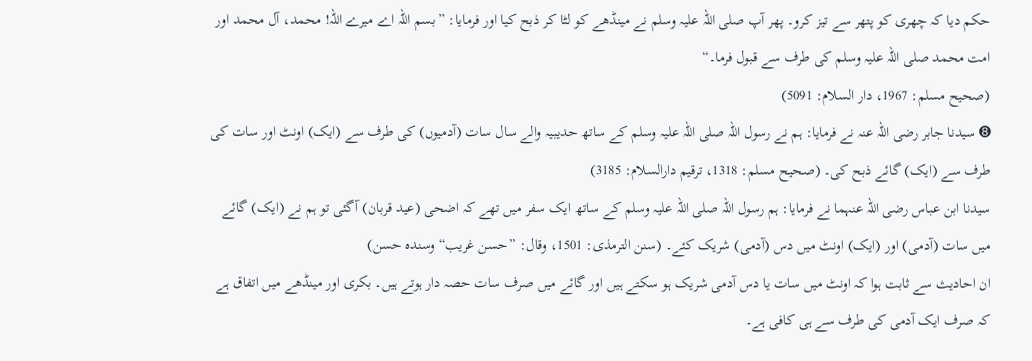حکم دیا کہ چھری کو پتھر سے تیز کرو۔ پھر آپ صلی اللہ علیہ وسلم نے مینڈھے کو لٹا کر ذبح کیا اور فرمایا: ”بسم اللہ اے میرے اللہ! محمد، آل محمد اور امت محمد صلی اللہ علیہ وسلم کی طرف سے قبول فرما۔“
(صحیح مسلم: 1967، دار السلام: 5091)
➑ سیدنا جابر رضی اللہ عنہ نے فرمایا: ہم نے رسول اللہ صلی اللہ علیہ وسلم کے ساتھ حدیبیہ والے سال سات (آدمیوں) کی طرف سے (ایک) اونٹ اور سات کی طرف سے (ایک) گائے ذبح کی۔ (صحیح مسلم: 1318، ترقیم دارالسلام: 3185)
سیدنا ابن عباس رضی اللہ عنہما نے فرمایا: ہم رسول اللہ صلی اللہ علیہ وسلم کے ساتھ ایک سفر میں تھے کہ اضحی (عید قربان) آگئی تو ہم نے (ایک) گائے میں سات (آدمی) اور (ایک) اونٹ میں دس (آدمی) شریک کئے۔ (سنن الترمذی: 1501، وقال: ”حسن غریب“ وسندہ حسن)
ان احادیث سے ثابت ہوا کہ اونٹ میں سات یا دس آدمی شریک ہو سکتے ہیں اور گائے میں صرف سات حصہ دار ہوتے ہیں۔ بکری اور مینڈھے میں اتفاق ہے کہ صرف ایک آدمی کی طرف سے ہی کافی ہے۔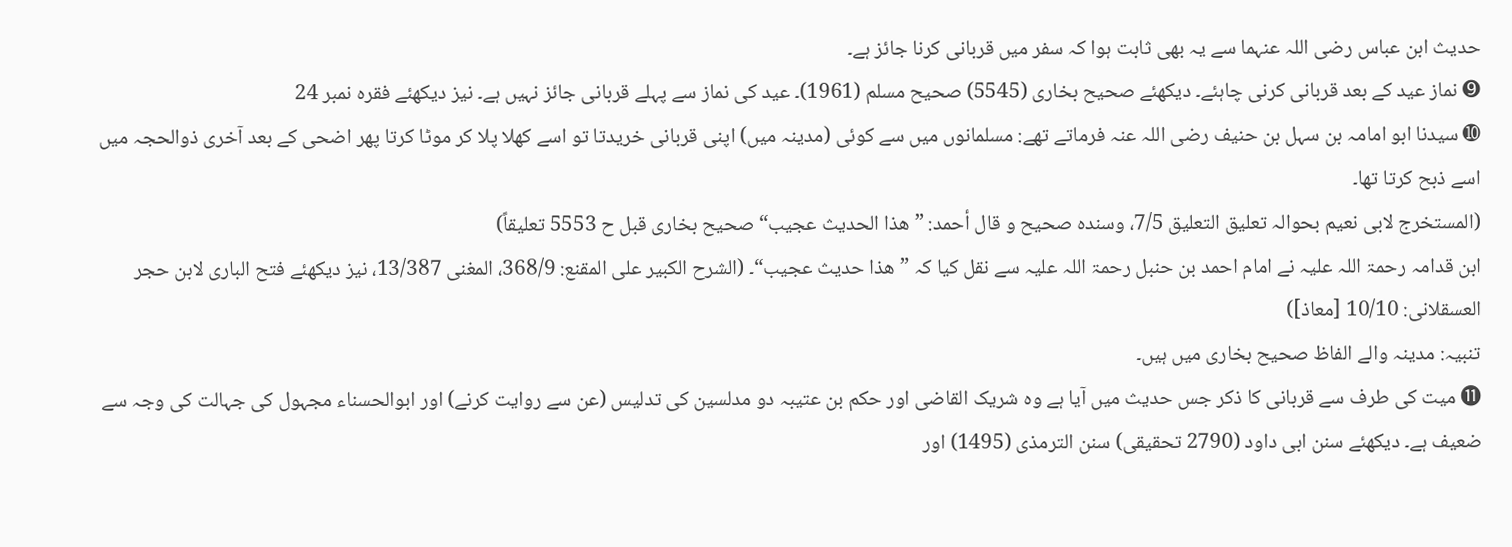حدیث ابن عباس رضی اللہ عنہما سے یہ بھی ثابت ہوا کہ سفر میں قربانی کرنا جائز ہے۔
➒ نماز عید کے بعد قربانی کرنی چاہئے۔ دیکھئے صحیح بخاری (5545) صحیح مسلم (1961)۔ عید کی نماز سے پہلے قربانی جائز نہیں ہے۔ نیز دیکھئے فقرہ نمبر 24
➓ سیدنا ابو امامہ بن سہل بن حنیف رضی اللہ عنہ فرماتے تھے: مسلمانوں میں سے کوئی (مدینہ میں) اپنی قربانی خریدتا تو اسے کھلا پلا کر موٹا کرتا پھر اضحی کے بعد آخری ذوالحجہ میں اسے ذبح کرتا تھا۔
(المستخرج لابی نعیم بحوالہ تعلیق التعلیق 7/5، وسندہ صحیح و قال أحمد: ”هذا الحدیث عجیب“ صحیح بخاری قبل ح 5553 تعلیقاً)
ابن قدامہ رحمۃ اللہ علیہ نے امام احمد بن حنبل رحمۃ اللہ علیہ سے نقل کیا کہ ”هذا حديث عجيب“۔ (الشرح الکبیر علی المقنع: 368/9، المغنی 13/387، نیز دیکھئے فتح الباری لابن حجر العسقلانی: 10/10 [معاذ])
تنبیہ: مدینہ والے الفاظ صحیح بخاری میں ہیں۔
⓫ میت کی طرف سے قربانی کا ذکر جس حدیث میں آیا ہے وہ شریک القاضی اور حکم بن عتیبہ دو مدلسین کی تدلیس (عن سے روایت کرنے) اور ابوالحسناء مجہول کی جہالت کی وجہ سے ضعیف ہے۔ دیکھئے سنن ابی داود (2790 تحقیقی) سنن الترمذی (1495) اور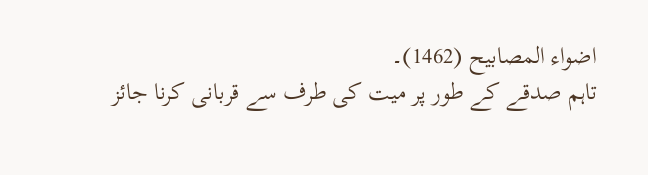اضواء المصابیح (1462)۔
تاہم صدقے کے طور پر میت کی طرف سے قربانی کرنا جائز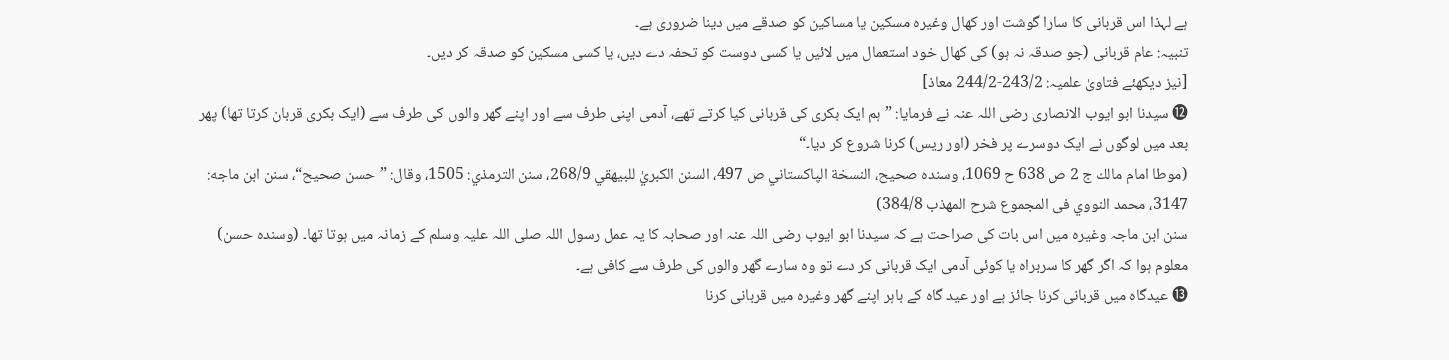ہے لہذا اس قربانی کا سارا گوشت اور کھال وغیرہ مسکین یا مساکین کو صدقے میں دینا ضروری ہے۔
تنبیہ: عام قربانی (جو صدقہ نہ ہو) کی کھال خود استعمال میں لائیں یا کسی دوست کو تحفہ دے دیں، یا کسی مسکین کو صدقہ کر دیں۔
[نیز دیکھئے فتاویٰ علمیہ: 243/2-244/2 معاذ]
⓬ سیدنا ابو ایوب الانصاری رضی اللہ عنہ نے فرمایا: ”ہم ایک بکری کی قربانی کیا کرتے تھے، آدمی اپنی طرف سے اور اپنے گھر والوں کی طرف سے (ایک بکری قربان کرتا تھا) پھر بعد میں لوگوں نے ایک دوسرے پر فخر (اور ریس) کرنا شروع کر دیا۔“
(موطا امام مالك ج 2 ص 638 ح 1069، وسنده صحيح، النسخة الپاكستاني ص 497، السنن الكبريٰ للبيهقي 268/9، سنن الترمذي: 1505، وقال: ”حسن صحيح“، سنن ابن ماجه: 3147، محمد النووي فى المجموع شرح المهذب 384/8)
سنن ابن ماجہ وغیرہ میں اس بات کی صراحت ہے کہ سیدنا ابو ایوب رضی اللہ عنہ اور صحابہ کا یہ عمل رسول اللہ صلی اللہ علیہ وسلم کے زمانہ میں ہوتا تھا۔ (وسندہ حسن)
معلوم ہوا کہ اگر گھر کا سربراہ یا کوئی آدمی ایک قربانی کر دے تو وہ سارے گھر والوں کی طرف سے کافی ہے۔
⓭ عیدگاہ میں قربانی کرنا جائز ہے اور عید گاہ کے باہر اپنے گھر وغیرہ میں قربانی کرنا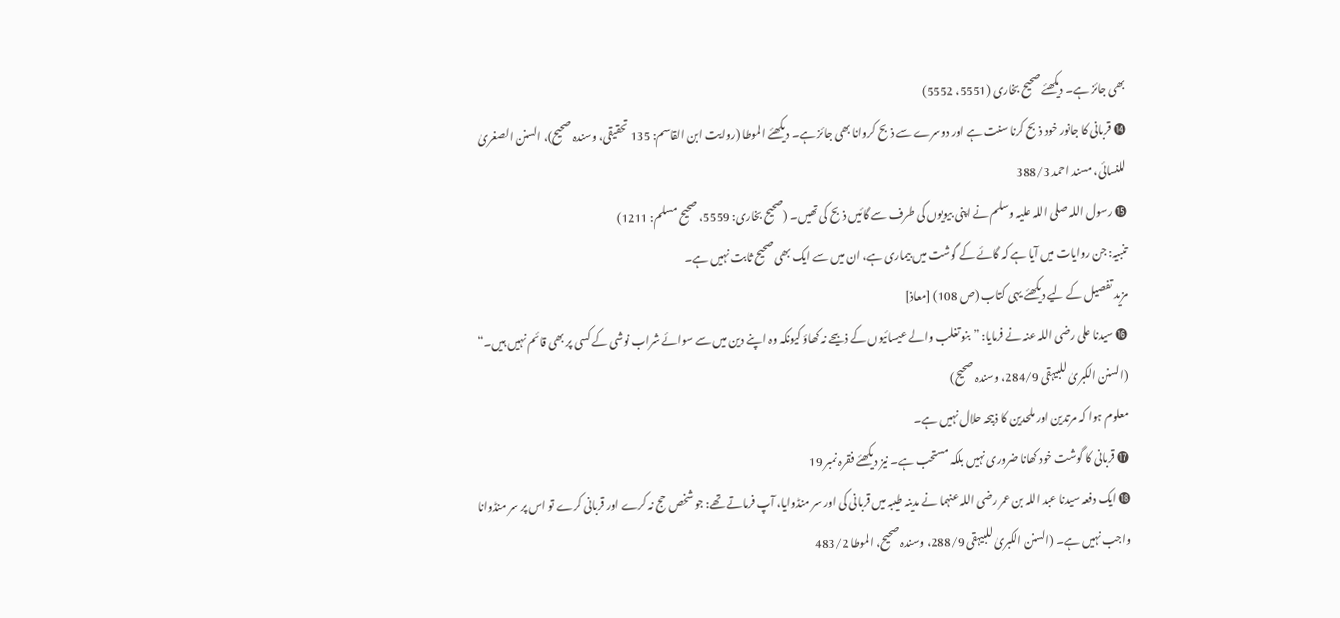بھی جائز ہے۔ دیکھئے صحیح بخاری (5551، 5552)
⓮ قربانی کا جانور خود ذبح کرنا سنت ہے اور دوسرے سے ذبح کروانا بھی جائز ہے۔ دیکھئے الموطا (روایت ابن القاسم: 135 تحقیقی، وسندہ صحیح)، السنن الصغریٰ للنسائی، مسند احمد 388/3
⓯ رسول اللہ صلی اللہ علیہ وسلم نے اپنی بیویوں کی طرف سے گائیں ذبح کی تھیں۔ (صحیح بخاری: 5559، صحیح مسلم: 1211)
تنبیہ: جن روایات میں آیا ہے کہ گائے کے گوشت میں بیماری ہے، ان میں سے ایک بھی صحیح ثابت نہیں ہے۔
مزید تفصیل کے لیے دیکھئے یہی کتاب (ص 108) [معاذ]
⓰ سیدنا علی رضی اللہ عنہ نے فرمایا: ”بنو تغلب والے عیسائیوں کے ذبیحے نہ کھاؤ کیونکہ وہ اپنے دین میں سے سوائے شراب نوشی کے کسی پر بھی قائم نہیں ہیں۔“
(السنن الکبریٰ للبیہقی 284/9، وسندہ صحیح)
معلوم ہوا کہ مرتدین اور ملحدین کا ذبیحہ حلال نہیں ہے۔
⓱ قربانی کا گوشت خود کھانا ضروری نہیں بلکہ مستحب ہے۔ نیز دیکھئے فقرہ نمبر 19
⓲ ایک دفعہ سیدنا عبد اللہ بن عمر رضی اللہ عنہما نے مدینہ طیبہ میں قربانی کی اور سر منڈوایا، آپ فرماتے تھے: جو شخص حج نہ کرے اور قربانی کرے تو اس پر سر منڈوانا واجب نہیں ہے۔ (السنن الکبریٰ للبیہقی 288/9، وسندہ صحیح، الموطا 483/2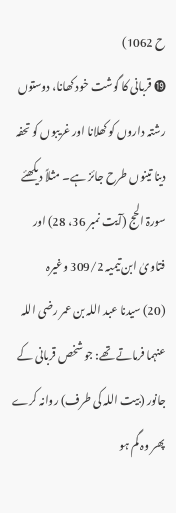ح 1062)
⓳ قربانی کا گوشت خود کھانا، دوستوں رشتہ داروں کو کھلانا اور غریبوں کو تحفہ دینا تینوں طرح جائز ہے۔ مثلاً دیکھئے سورۃ الحج (آیت نمبر 36، 28) اور فتاویٰ ابن تیمیہ 309/2 وغیرہ
(20) سیدنا عبد اللہ بن عمر رضی اللہ عنہما فرماتے تھے: جو شخص قربانی کے جانور (بیت اللہ کی طرف) روانہ کرے پھر وہ گم ہو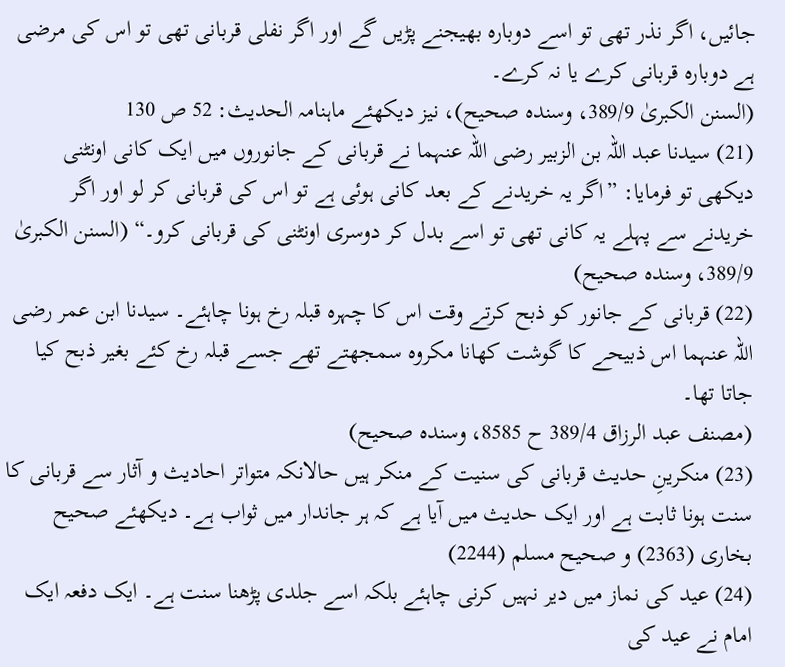جائیں، اگر نذر تھی تو اسے دوبارہ بھیجنے پڑیں گے اور اگر نفلی قربانی تھی تو اس کی مرضی ہے دوبارہ قربانی کرے یا نہ کرے۔
(السنن الکبریٰ 389/9، وسندہ صحیح)، نیز دیکھئے ماہنامہ الحدیث: 52 ص 130
(21) سیدنا عبد اللہ بن الزبیر رضی اللہ عنہما نے قربانی کے جانوروں میں ایک کانی اونٹنی دیکھی تو فرمایا: ”اگر یہ خریدنے کے بعد کانی ہوئی ہے تو اس کی قربانی کر لو اور اگر خریدنے سے پہلے یہ کانی تھی تو اسے بدل کر دوسری اونٹنی کی قربانی کرو۔“ (السنن الکبریٰ 389/9، وسندہ صحیح)
(22) قربانی کے جانور کو ذبح کرتے وقت اس کا چہرہ قبلہ رخ ہونا چاہئے۔ سیدنا ابن عمر رضی اللہ عنہما اس ذبیحے کا گوشت کھانا مکروہ سمجھتے تھے جسے قبلہ رخ کئے بغیر ذبح کیا جاتا تھا۔
(مصنف عبد الرزاق 389/4 ح 8585، وسندہ صحیح)
(23) منکرینِ حدیث قربانی کی سنیت کے منکر ہیں حالانکہ متواتر احادیث و آثار سے قربانی کا سنت ہونا ثابت ہے اور ایک حدیث میں آیا ہے کہ ہر جاندار میں ثواب ہے۔ دیکھئے صحیح بخاری (2363) و صحیح مسلم (2244)
(24) عید کی نماز میں دیر نہیں کرنی چاہئے بلکہ اسے جلدی پڑھنا سنت ہے۔ ایک دفعہ ایک امام نے عید کی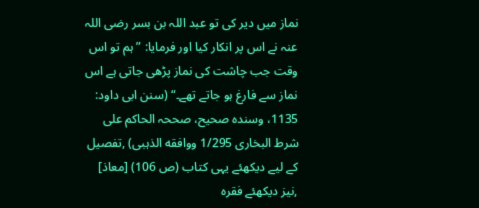نماز میں دیر کی تو عبد اللہ بن بسر رضی اللہ عنہ نے اس پر انکار کیا اور فرمایا: ”ہم تو اس وقت جب چاشت کی نماز پڑھی جاتی ہے اس نماز سے فارغ ہو جاتے تھے۔“ (سنن ابی داود: 1135، وسندہ صحیح، صححہ الحاکم علی شرط البخاری 1/295 ووافقه الذہبی) ,تفصیل کے لیے دیکھئے یہی کتاب (ص 106) [معاذ] ,نیز دیکھئے فقرہ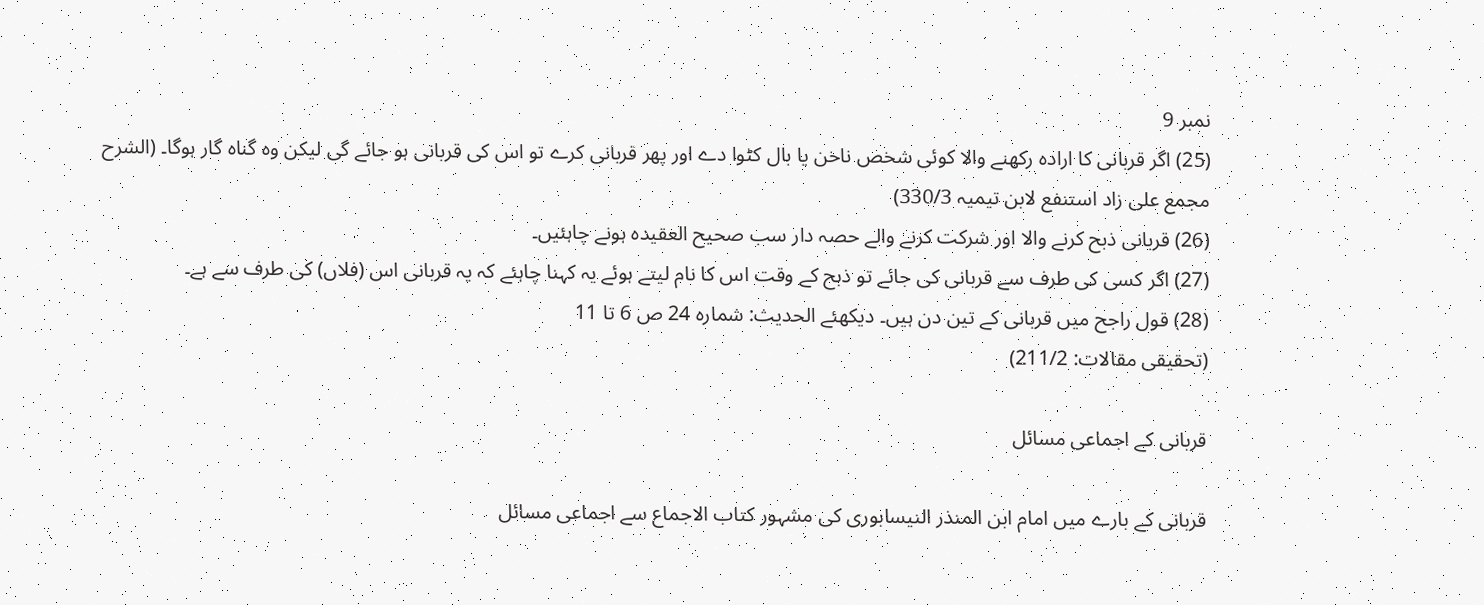نمبر 9
(25) اگر قربانی کا ارادہ رکھنے والا کوئی شخص ناخن یا بال کٹوا دے اور پھر قربانی کرے تو اس کی قربانی ہو جائے گی لیکن وہ گناہ گار ہوگا۔ (الشرح مجمع علی زاد استنفع لابن تیمیہ 330/3)
(26) قربانی ذبح کرنے والا اور شرکت کرنے والے حصہ دار سب صحیح العقیدہ ہونے چاہئیں۔
(27) اگر کسی کی طرف سے قربانی کی جائے تو ذبح کے وقت اس کا نام لیتے ہوئے یہ کہنا چاہئے کہ یہ قربانی اس (فلاں) کی طرف سے ہے۔
(28) قول راجح میں قربانی کے تین دن ہیں۔ دیکھئے الحدیث: شمارہ 24 ص 6 تا 11
(تحقیقی مقالات: 211/2)

قربانی کے اجماعی مسائل

قربانی کے بارے میں امام ابن المنذر النیسابوری کی مشہور کتاب الاجماع سے اجماعی مسائل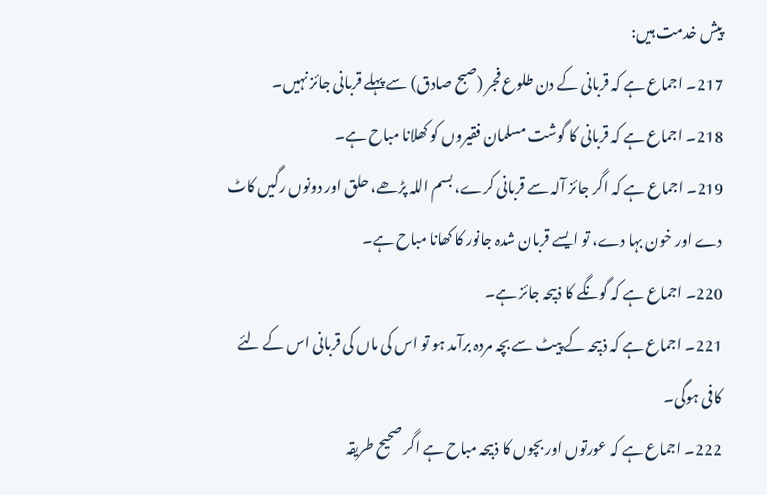پیش خدمت ہیں:
217۔ اجماع ہے کہ قربانی کے دن طلوع فجر (صبح صادق) سے پہلے قربانی جائز نہیں۔
218۔ اجماع ہے کہ قربانی کا گوشت مسلمان فقیروں کو کھلانا مباح ہے۔
219۔ اجماع ہے کہ اگر جائز آلہ سے قربانی کرے، بسم اللہ پڑھے، حلق اور دونوں رگیں کاٹ دے اور خون بہا دے، تو ایسے قربان شدہ جانور کا کھانا مباح ہے۔
220۔ اجماع ہے کہ گونگے کا ذبیحہ جائز ہے۔
221۔ اجماع ہے کہ ذبیحہ کے پیٹ سے بچہ مردہ برآمد ہو تو اس کی ماں کی قربانی اس کے لئے کافی ہوگی۔
222۔ اجماع ہے کہ عورتوں اور بچوں کا ذبیحہ مباح ہے اگر صحیح طریقہ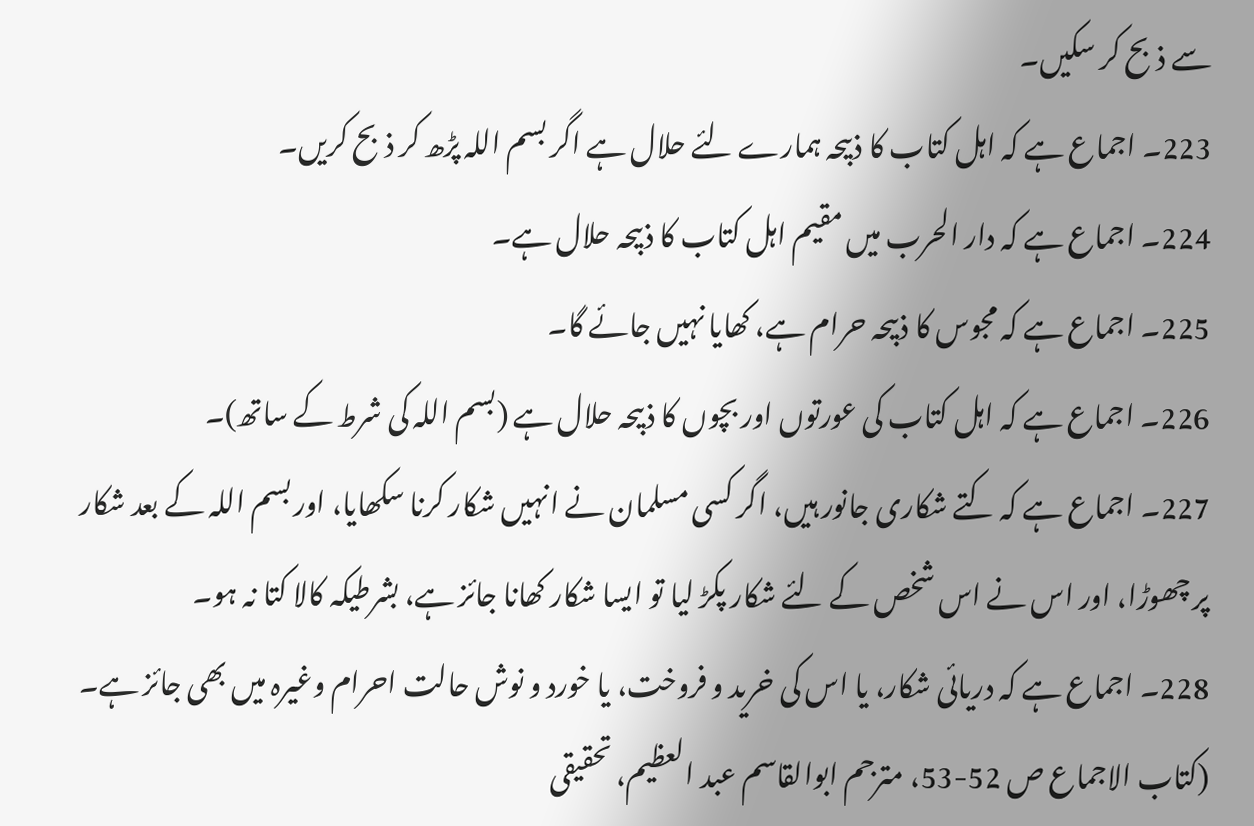سے ذبح کر سکیں۔
223۔ اجماع ہے کہ اہل کتاب کا ذبیحہ ہمارے لئے حلال ہے اگر بسم اللہ پڑھ کر ذبح کریں۔
224۔ اجماع ہے کہ دار الحرب میں مقیم اہل کتاب کا ذبیحہ حلال ہے۔
225۔ اجماع ہے کہ مجوس کا ذبیحہ حرام ہے، کھایا نہیں جائے گا۔
226۔ اجماع ہے کہ اہل کتاب کی عورتوں اور بچوں کا ذبیحہ حلال ہے (بسم اللہ کی شرط کے ساتھ)۔
227۔ اجماع ہے کہ کتے شکاری جانور ہیں، اگر کسی مسلمان نے انہیں شکار کرنا سکھایا، اور بسم اللہ کے بعد شکار پر چھوڑا، اور اس نے اس شخص کے لئے شکار پکڑ لیا تو ایسا شکار کھانا جائز ہے، بشرطیکہ کالا کتا نہ ہو۔
228۔ اجماع ہے کہ دریائی شکار، یا اس کی خرید و فروخت، یا خورد و نوش حالت احرام وغیرہ میں بھی جائز ہے۔
(کتاب الاجماع ص 52-53، مترجم ابوالقاسم عبد العظیم، تحقیقی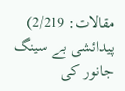مقالات: 2/219)
پیدائشی بے سینگ جانور کی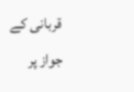قربانی کے جواز پر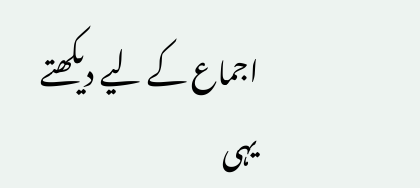اجماع کے لیے دیکھتے یہی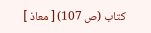کتاب (ص 107) [ معاذ ]